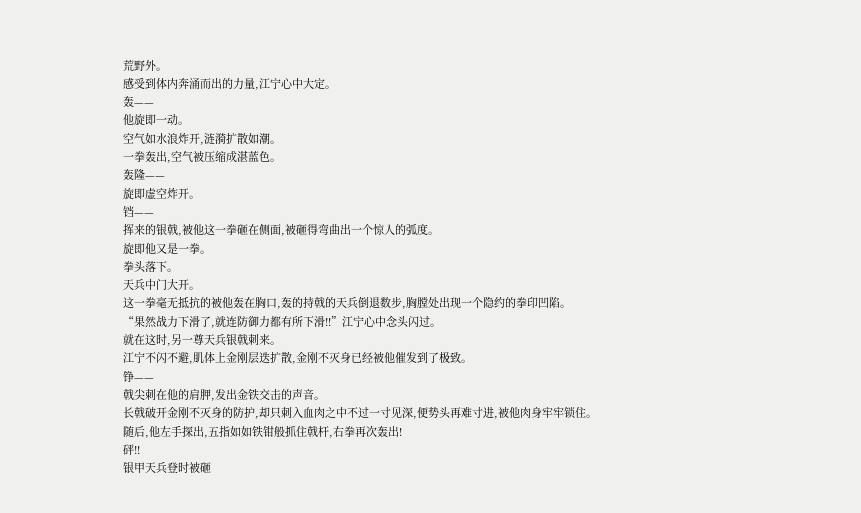荒野外。
感受到体内奔涌而出的力量,江宁心中大定。
轰——
他旋即一动。
空气如水浪炸开,涟漪扩散如潮。
一拳轰出,空气被压缩成湛蓝色。
轰隆——
旋即虚空炸开。
铛——
挥来的银戟,被他这一拳砸在侧面,被砸得弯曲出一个惊人的弧度。
旋即他又是一拳。
拳头落下。
天兵中门大开。
这一拳毫无抵抗的被他轰在胸口,轰的持戟的天兵倒退数步,胸膛处出现一个隐约的拳印凹陷。
“果然战力下滑了,就连防御力都有所下滑!!”江宁心中念头闪过。
就在这时,另一尊天兵银戟刺来。
江宁不闪不避,肌体上金刚层迭扩散,金刚不灭身已经被他催发到了极致。
铮——
戟尖刺在他的肩胛,发出金铁交击的声音。
长戟破开金刚不灭身的防护,却只刺入血肉之中不过一寸见深,便势头再难寸进,被他肉身牢牢锁住。
随后,他左手探出,五指如如铁钳般抓住戟杆,右拳再次轰出!
砰!!
银甲天兵登时被砸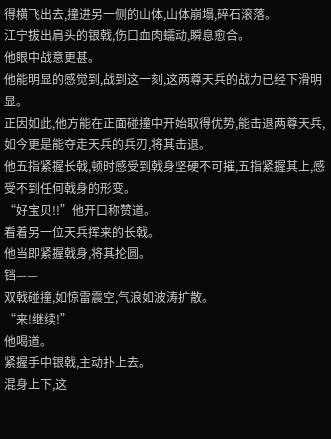得横飞出去,撞进另一侧的山体,山体崩塌,碎石滚落。
江宁拔出肩头的银戟,伤口血肉蠕动,瞬息愈合。
他眼中战意更甚。
他能明显的感觉到,战到这一刻,这两尊天兵的战力已经下滑明显。
正因如此,他方能在正面碰撞中开始取得优势,能击退两尊天兵,如今更是能夺走天兵的兵刃,将其击退。
他五指紧握长戟,顿时感受到戟身坚硬不可摧,五指紧握其上,感受不到任何戟身的形变。
“好宝贝!!”他开口称赞道。
看着另一位天兵挥来的长戟。
他当即紧握戟身,将其抡圆。
铛——
双戟碰撞,如惊雷震空,气浪如波涛扩散。
“来!继续!”
他喝道。
紧握手中银戟,主动扑上去。
混身上下,这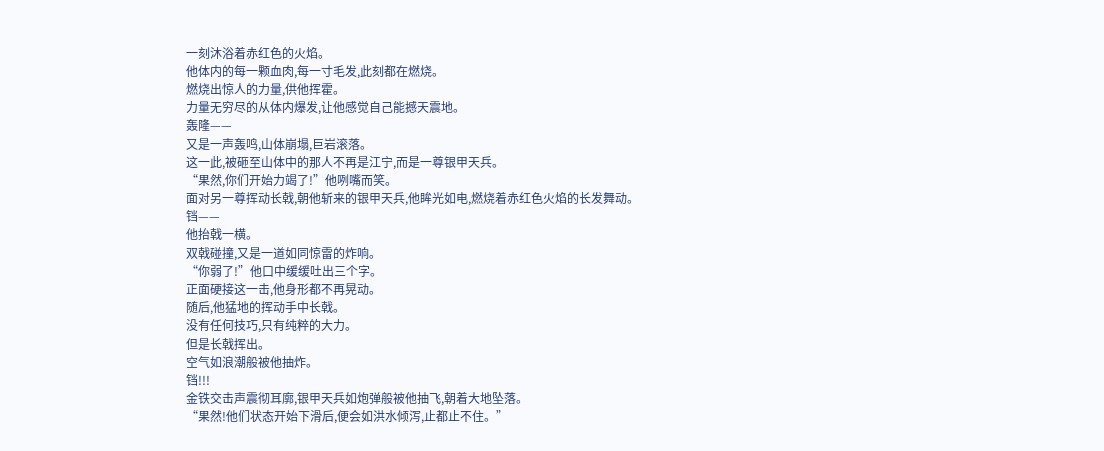一刻沐浴着赤红色的火焰。
他体内的每一颗血肉,每一寸毛发,此刻都在燃烧。
燃烧出惊人的力量,供他挥霍。
力量无穷尽的从体内爆发,让他感觉自己能撼天震地。
轰隆——
又是一声轰鸣,山体崩塌,巨岩滚落。
这一此,被砸至山体中的那人不再是江宁,而是一尊银甲天兵。
“果然,你们开始力竭了!”他咧嘴而笑。
面对另一尊挥动长戟,朝他斩来的银甲天兵,他眸光如电,燃烧着赤红色火焰的长发舞动。
铛——
他抬戟一横。
双戟碰撞,又是一道如同惊雷的炸响。
“你弱了!”他口中缓缓吐出三个字。
正面硬接这一击,他身形都不再晃动。
随后,他猛地的挥动手中长戟。
没有任何技巧,只有纯粹的大力。
但是长戟挥出。
空气如浪潮般被他抽炸。
铛!!!
金铁交击声震彻耳廓,银甲天兵如炮弹般被他抽飞,朝着大地坠落。
“果然!他们状态开始下滑后,便会如洪水倾泻,止都止不住。”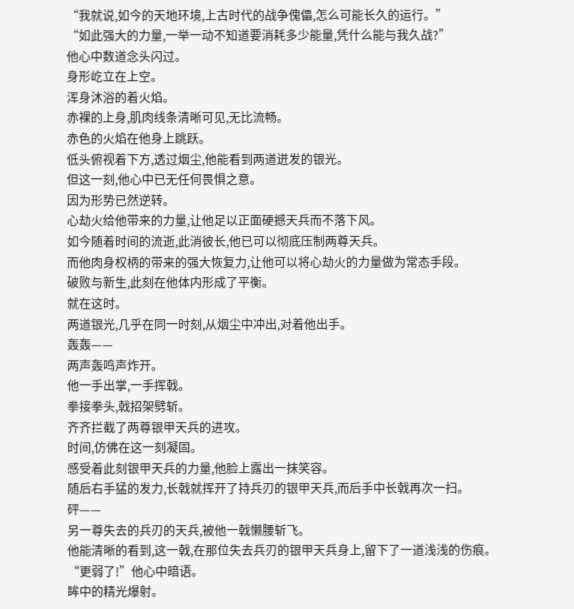“我就说,如今的天地环境,上古时代的战争傀儡,怎么可能长久的运行。”
“如此强大的力量,一举一动不知道要消耗多少能量,凭什么能与我久战?”
他心中数道念头闪过。
身形屹立在上空。
浑身沐浴的着火焰。
赤裸的上身,肌肉线条清晰可见,无比流畅。
赤色的火焰在他身上跳跃。
低头俯视着下方,透过烟尘,他能看到两道迸发的银光。
但这一刻,他心中已无任何畏惧之意。
因为形势已然逆转。
心劫火给他带来的力量,让他足以正面硬撼天兵而不落下风。
如今随着时间的流逝,此消彼长,他已可以彻底压制两尊天兵。
而他肉身权柄的带来的强大恢复力,让他可以将心劫火的力量做为常态手段。
破败与新生,此刻在他体内形成了平衡。
就在这时。
两道银光,几乎在同一时刻,从烟尘中冲出,对着他出手。
轰轰——
两声轰鸣声炸开。
他一手出掌,一手挥戟。
拳接拳头,戟招架劈斩。
齐齐拦截了两尊银甲天兵的进攻。
时间,仿佛在这一刻凝固。
感受着此刻银甲天兵的力量,他脸上露出一抹笑容。
随后右手猛的发力,长戟就挥开了持兵刃的银甲天兵,而后手中长戟再次一扫。
砰——
另一尊失去的兵刃的天兵,被他一戟懒腰斩飞。
他能清晰的看到,这一戟,在那位失去兵刃的银甲天兵身上,留下了一道浅浅的伤痕。
“更弱了!”他心中暗语。
眸中的精光爆射。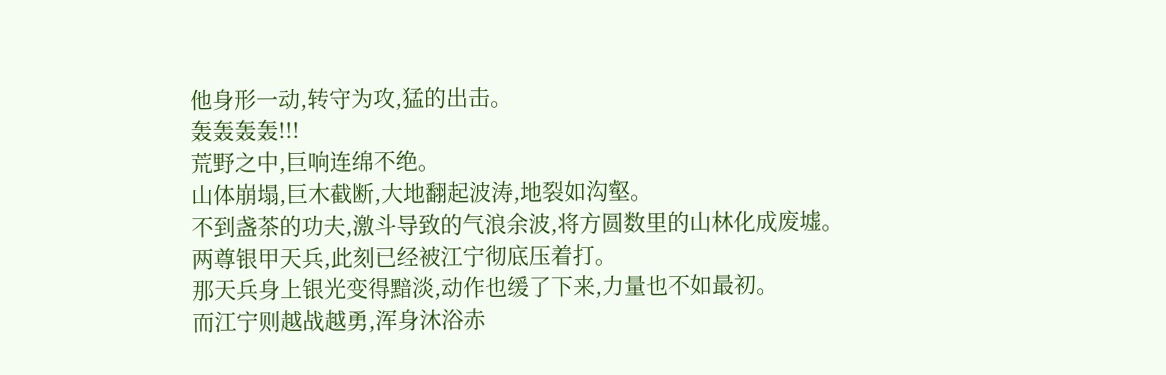他身形一动,转守为攻,猛的出击。
轰轰轰轰!!!
荒野之中,巨响连绵不绝。
山体崩塌,巨木截断,大地翻起波涛,地裂如沟壑。
不到盏茶的功夫,激斗导致的气浪余波,将方圆数里的山林化成废墟。
两尊银甲天兵,此刻已经被江宁彻底压着打。
那天兵身上银光变得黯淡,动作也缓了下来,力量也不如最初。
而江宁则越战越勇,浑身沐浴赤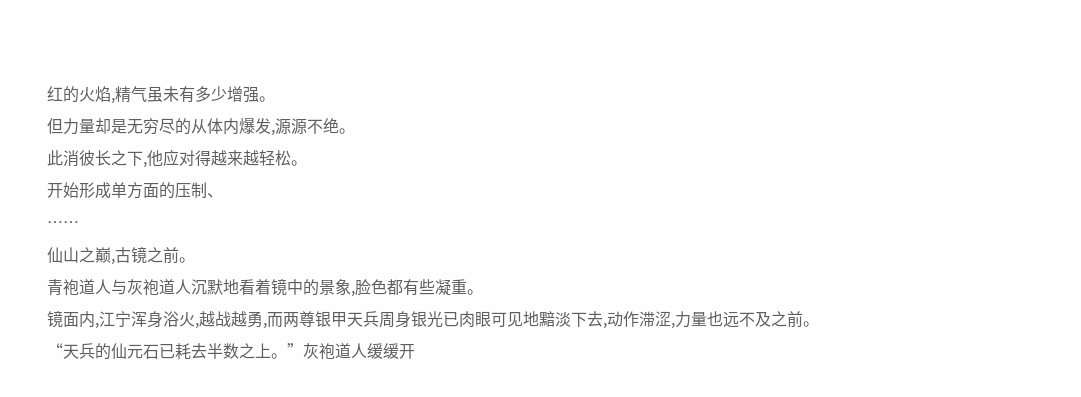红的火焰,精气虽未有多少增强。
但力量却是无穷尽的从体内爆发,源源不绝。
此消彼长之下,他应对得越来越轻松。
开始形成单方面的压制、
……
仙山之巅,古镜之前。
青袍道人与灰袍道人沉默地看着镜中的景象,脸色都有些凝重。
镜面内,江宁浑身浴火,越战越勇,而两尊银甲天兵周身银光已肉眼可见地黯淡下去,动作滞涩,力量也远不及之前。
“天兵的仙元石已耗去半数之上。”灰袍道人缓缓开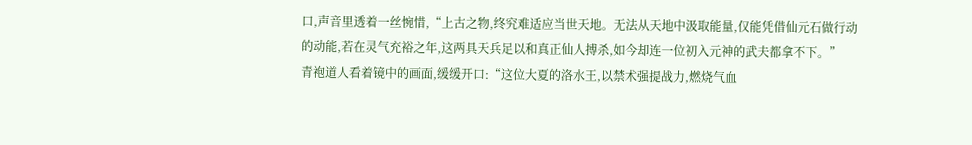口,声音里透着一丝惋惜,“上古之物,终究难适应当世天地。无法从天地中汲取能量,仅能凭借仙元石做行动的动能,若在灵气充裕之年,这两具天兵足以和真正仙人搏杀,如今却连一位初入元神的武夫都拿不下。”
青袍道人看着镜中的画面,缓缓开口:“这位大夏的洛水王,以禁术强提战力,燃烧气血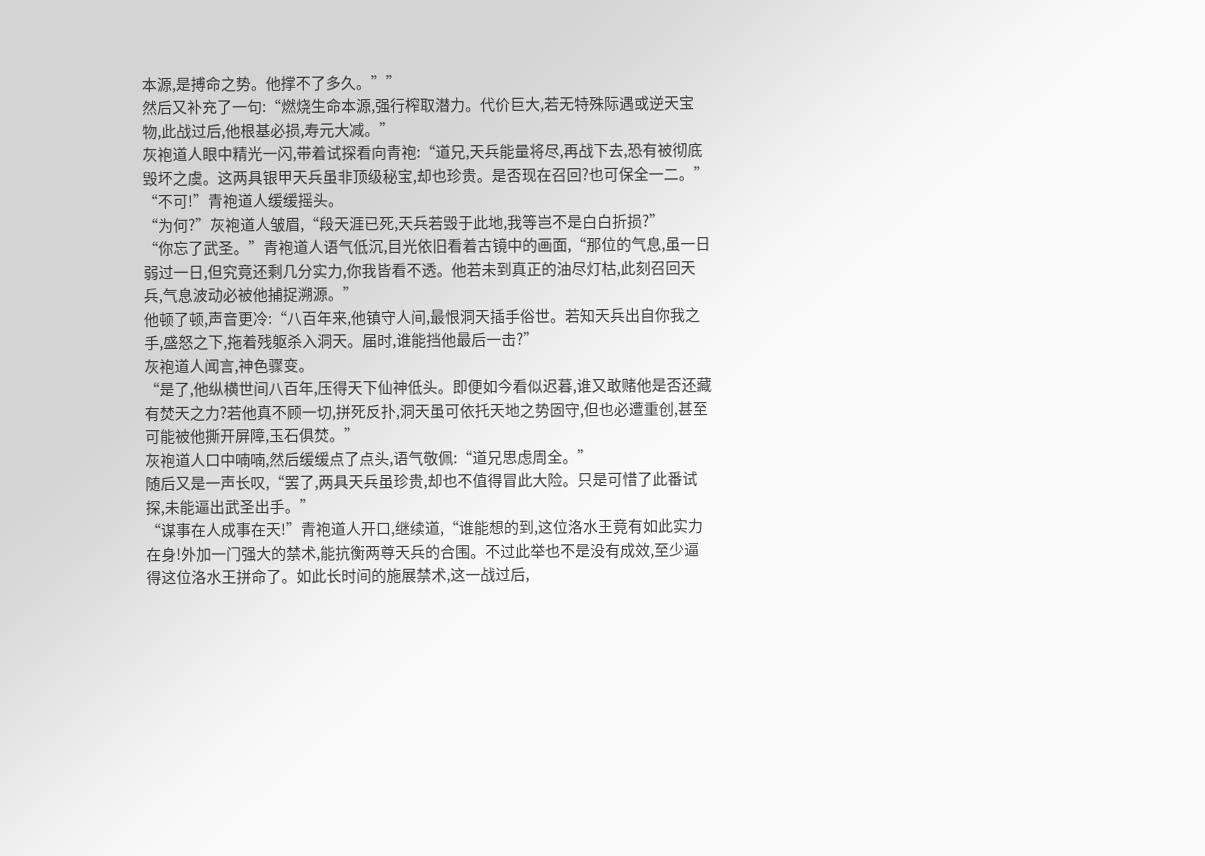本源,是搏命之势。他撑不了多久。””
然后又补充了一句:“燃烧生命本源,强行榨取潜力。代价巨大,若无特殊际遇或逆天宝物,此战过后,他根基必损,寿元大减。”
灰袍道人眼中精光一闪,带着试探看向青袍:“道兄,天兵能量将尽,再战下去,恐有被彻底毁坏之虞。这两具银甲天兵虽非顶级秘宝,却也珍贵。是否现在召回?也可保全一二。”
“不可!”青袍道人缓缓摇头。
“为何?”灰袍道人皱眉,“段天涯已死,天兵若毁于此地,我等岂不是白白折损?”
“你忘了武圣。”青袍道人语气低沉,目光依旧看着古镜中的画面,“那位的气息,虽一日弱过一日,但究竟还剩几分实力,你我皆看不透。他若未到真正的油尽灯枯,此刻召回天兵,气息波动必被他捕捉溯源。”
他顿了顿,声音更冷:“八百年来,他镇守人间,最恨洞天插手俗世。若知天兵出自你我之手,盛怒之下,拖着残躯杀入洞天。届时,谁能挡他最后一击?”
灰袍道人闻言,神色骤变。
“是了,他纵横世间八百年,压得天下仙神低头。即便如今看似迟暮,谁又敢赌他是否还藏有焚天之力?若他真不顾一切,拼死反扑,洞天虽可依托天地之势固守,但也必遭重创,甚至可能被他撕开屏障,玉石俱焚。”
灰袍道人口中喃喃,然后缓缓点了点头,语气敬佩:“道兄思虑周全。”
随后又是一声长叹,“罢了,两具天兵虽珍贵,却也不值得冒此大险。只是可惜了此番试探,未能逼出武圣出手。”
“谋事在人成事在天!”青袍道人开口,继续道,“谁能想的到,这位洛水王竟有如此实力在身!外加一门强大的禁术,能抗衡两尊天兵的合围。不过此举也不是没有成效,至少逼得这位洛水王拼命了。如此长时间的施展禁术,这一战过后,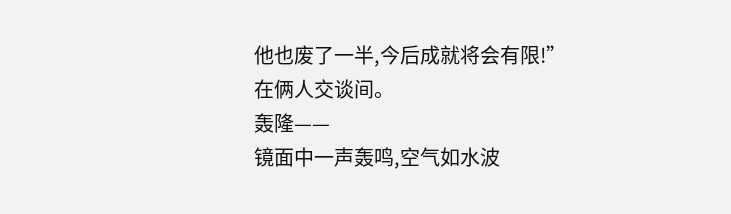他也废了一半,今后成就将会有限!”
在俩人交谈间。
轰隆——
镜面中一声轰鸣,空气如水波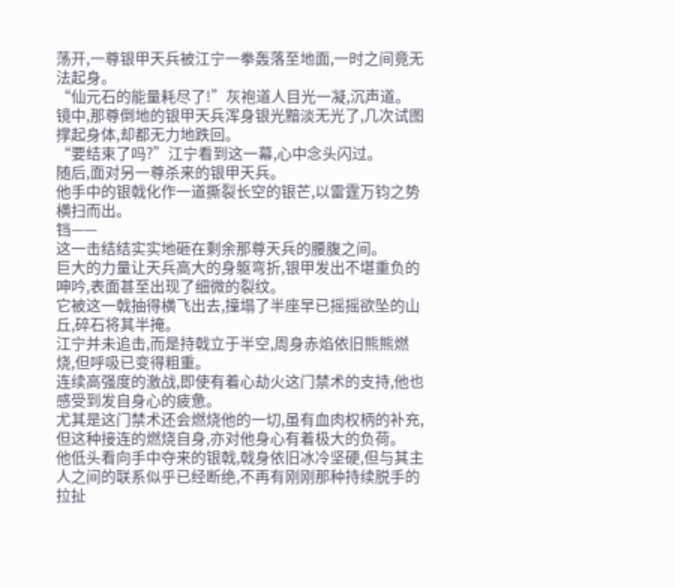荡开,一尊银甲天兵被江宁一拳轰落至地面,一时之间竟无法起身。
“仙元石的能量耗尽了!”灰袍道人目光一凝,沉声道。
镜中,那尊倒地的银甲天兵浑身银光黯淡无光了,几次试图撑起身体,却都无力地跌回。
“要结束了吗?”江宁看到这一幕,心中念头闪过。
随后,面对另一尊杀来的银甲天兵。
他手中的银戟化作一道撕裂长空的银芒,以雷霆万钧之势横扫而出。
铛——
这一击结结实实地砸在剩余那尊天兵的腰腹之间。
巨大的力量让天兵高大的身躯弯折,银甲发出不堪重负的呻吟,表面甚至出现了细微的裂纹。
它被这一戟抽得横飞出去,撞塌了半座早已摇摇欲坠的山丘,碎石将其半掩。
江宁并未追击,而是持戟立于半空,周身赤焰依旧熊熊燃烧,但呼吸已变得粗重。
连续高强度的激战,即使有着心劫火这门禁术的支持,他也感受到发自身心的疲惫。
尤其是这门禁术还会燃烧他的一切,虽有血肉权柄的补充,但这种接连的燃烧自身,亦对他身心有着极大的负荷。
他低头看向手中夺来的银戟,戟身依旧冰冷坚硬,但与其主人之间的联系似乎已经断绝,不再有刚刚那种持续脱手的拉扯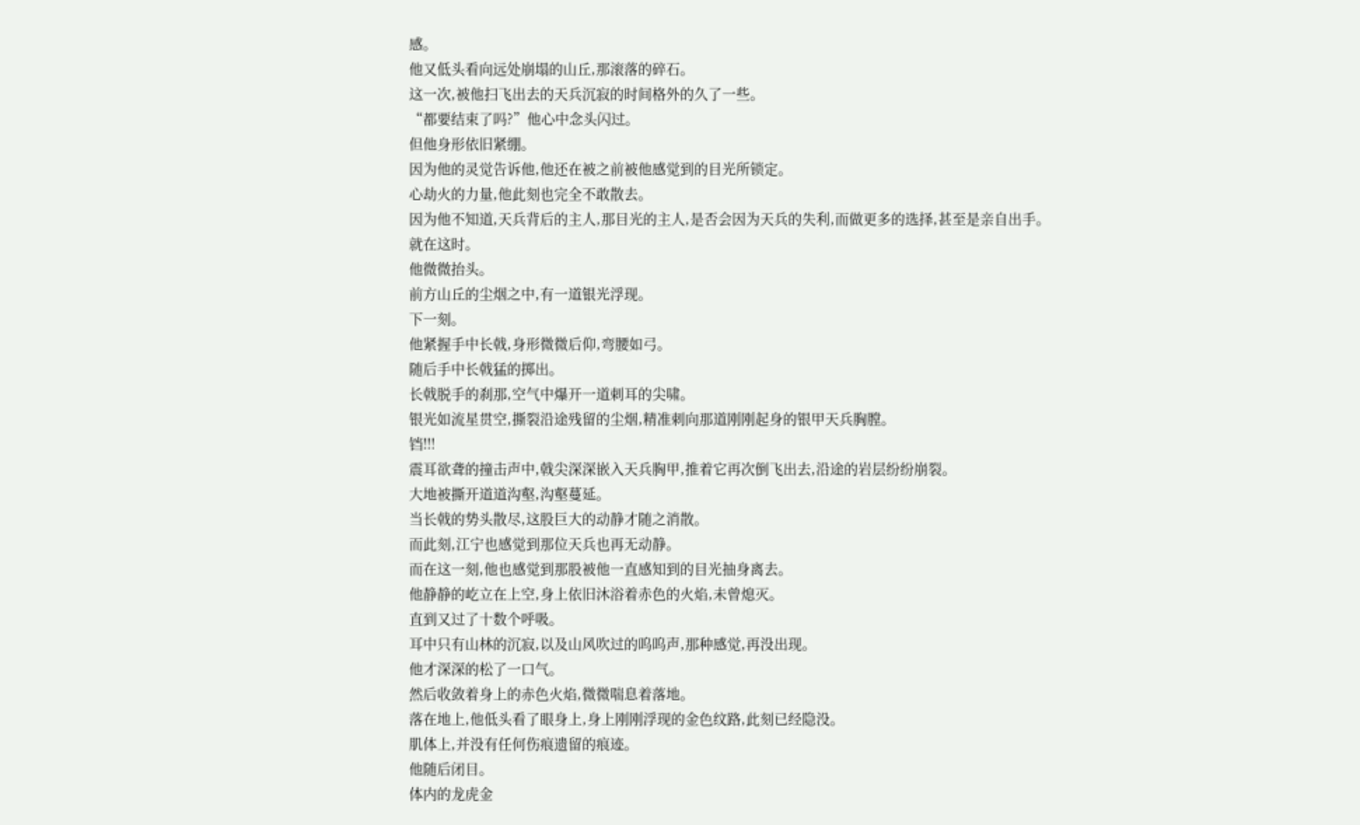感。
他又低头看向远处崩塌的山丘,那滚落的碎石。
这一次,被他扫飞出去的天兵沉寂的时间格外的久了一些。
“都要结束了吗?”他心中念头闪过。
但他身形依旧紧绷。
因为他的灵觉告诉他,他还在被之前被他感觉到的目光所锁定。
心劫火的力量,他此刻也完全不敢散去。
因为他不知道,天兵背后的主人,那目光的主人,是否会因为天兵的失利,而做更多的选择,甚至是亲自出手。
就在这时。
他微微抬头。
前方山丘的尘烟之中,有一道银光浮现。
下一刻。
他紧握手中长戟,身形微微后仰,弯腰如弓。
随后手中长戟猛的掷出。
长戟脱手的刹那,空气中爆开一道刺耳的尖啸。
银光如流星贯空,撕裂沿途残留的尘烟,精准刺向那道刚刚起身的银甲天兵胸膛。
铛!!!
震耳欲聋的撞击声中,戟尖深深嵌入天兵胸甲,推着它再次倒飞出去,沿途的岩层纷纷崩裂。
大地被撕开道道沟壑,沟壑蔓延。
当长戟的势头散尽,这股巨大的动静才随之消散。
而此刻,江宁也感觉到那位天兵也再无动静。
而在这一刻,他也感觉到那股被他一直感知到的目光抽身离去。
他静静的屹立在上空,身上依旧沐浴着赤色的火焰,未曾熄灭。
直到又过了十数个呼吸。
耳中只有山林的沉寂,以及山风吹过的呜呜声,那种感觉,再没出现。
他才深深的松了一口气。
然后收敛着身上的赤色火焰,微微喘息着落地。
落在地上,他低头看了眼身上,身上刚刚浮现的金色纹路,此刻已经隐没。
肌体上,并没有任何伤痕遗留的痕迹。
他随后闭目。
体内的龙虎金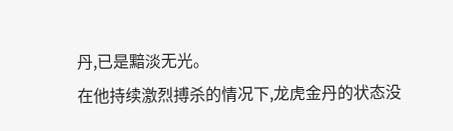丹,已是黯淡无光。
在他持续激烈搏杀的情况下,龙虎金丹的状态没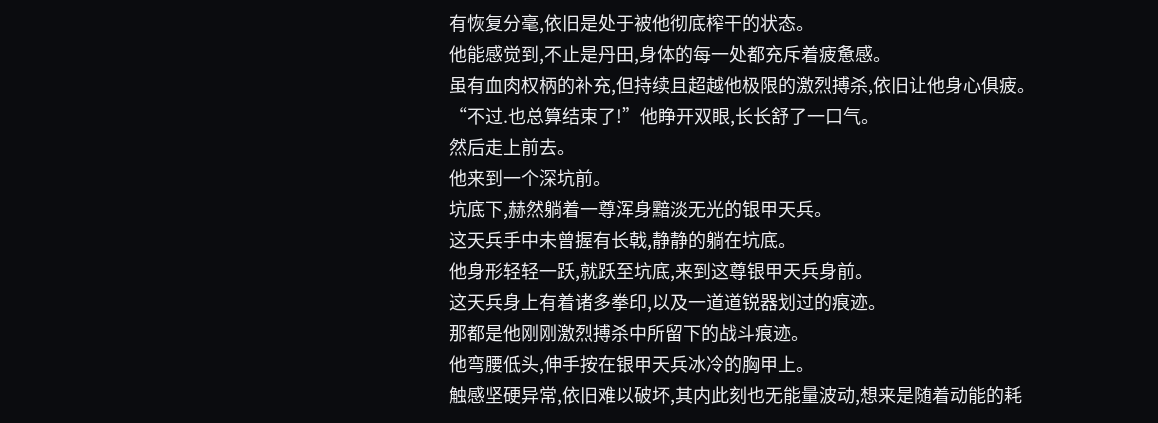有恢复分毫,依旧是处于被他彻底榨干的状态。
他能感觉到,不止是丹田,身体的每一处都充斥着疲惫感。
虽有血肉权柄的补充,但持续且超越他极限的激烈搏杀,依旧让他身心俱疲。
“不过.也总算结束了!”他睁开双眼,长长舒了一口气。
然后走上前去。
他来到一个深坑前。
坑底下,赫然躺着一尊浑身黯淡无光的银甲天兵。
这天兵手中未曾握有长戟,静静的躺在坑底。
他身形轻轻一跃,就跃至坑底,来到这尊银甲天兵身前。
这天兵身上有着诸多拳印,以及一道道锐器划过的痕迹。
那都是他刚刚激烈搏杀中所留下的战斗痕迹。
他弯腰低头,伸手按在银甲天兵冰冷的胸甲上。
触感坚硬异常,依旧难以破坏,其内此刻也无能量波动,想来是随着动能的耗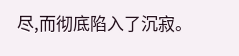尽,而彻底陷入了沉寂。